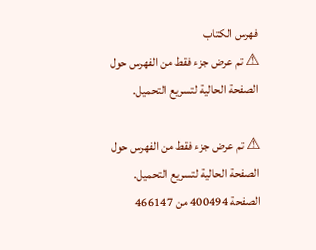فهرس الكتاب
⚠ تم عرض جزء فقط من الفهرس حول الصفحة الحالية لتسريع التحميل.

⚠ تم عرض جزء فقط من الفهرس حول الصفحة الحالية لتسريع التحميل.
الصفحة 400494 من 466147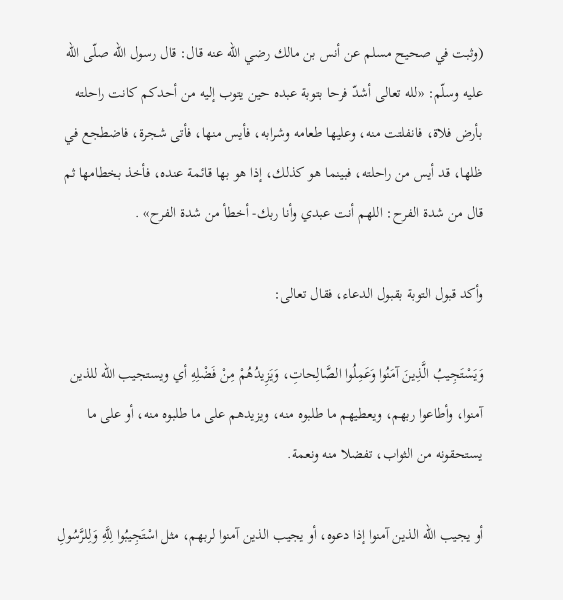(وثبت في صحيح مسلم عن أنس بن مالك رضي الله عنه قال: قال رسول الله صلّى الله عليه وسلّم: «لله تعالى أشدّ فرحا بتوبة عبده حين يتوب إليه من أحدكم كانت راحلته بأرض فلاة، فانفلتت منه، وعليها طعامه وشرابه، فأيس منها، فأتى شجرة، فاضطجع في ظلها، قد أيس من راحلته، فبينما هو كذلك، إذا هو بها قائمة عنده، فأخذ بخطامها ثم قال من شدة الفرح: اللهم أنت عبدي وأنا ربك- أخطأ من شدة الفرح» .

وأكد قبول التوبة بقبول الدعاء، فقال تعالى:

وَيَسْتَجِيبُ الَّذِينَ آمَنُوا وَعَمِلُوا الصَّالِحاتِ، وَيَزِيدُهُمْ مِنْ فَضْلِهِ أي ويستجيب الله للذين آمنوا، وأطاعوا ربهم، ويعطيهم ما طلبوه منه، ويزيدهم على ما طلبوه منه، أو على ما يستحقونه من الثواب، تفضلا منه ونعمة.

أو يجيب الله الذين آمنوا إذا دعوه، أو يجيب الذين آمنوا لربهم، مثل اسْتَجِيبُوا لِلَّهِ وَلِلرَّسُولِ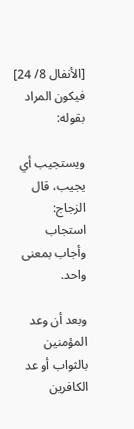[الأنفال 8/ 24] فيكون المراد بقوله:

ويستجيب أي يجيب، قال الزجاج: استجاب وأجاب بمعنى واحد.

وبعد أن وعد المؤمنين بالثواب أو عد الكافرين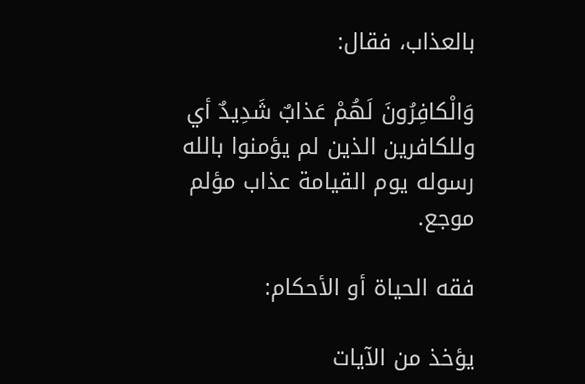بالعذاب، فقال:

وَالْكافِرُونَ لَهُمْ عَذابٌ شَدِيدٌ أي وللكافرين الذين لم يؤمنوا بالله رسوله يوم القيامة عذاب مؤلم موجع.

فقه الحياة أو الأحكام:

يؤخذ من الآيات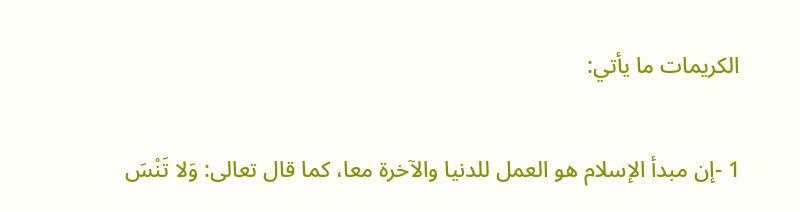الكريمات ما يأتي:

1 -إن مبدأ الإسلام هو العمل للدنيا والآخرة معا، كما قال تعالى: وَلا تَنْسَ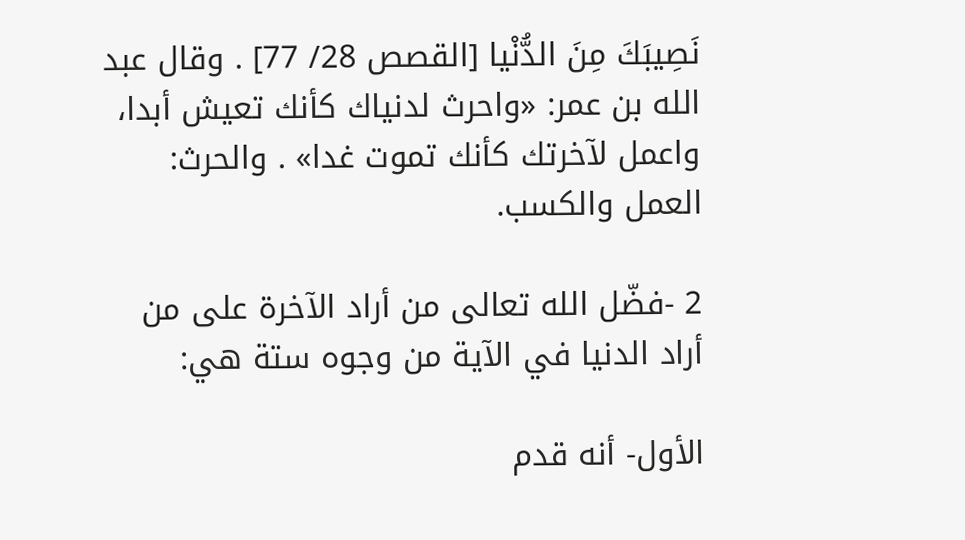نَصِيبَكَ مِنَ الدُّنْيا [القصص 28/ 77] . وقال عبد الله بن عمر: «واحرث لدنياك كأنك تعيش أبدا، واعمل لآخرتك كأنك تموت غدا» . والحرث: العمل والكسب.

2 -فضّل الله تعالى من أراد الآخرة على من أراد الدنيا في الآية من وجوه ستة هي:

الأول- أنه قدم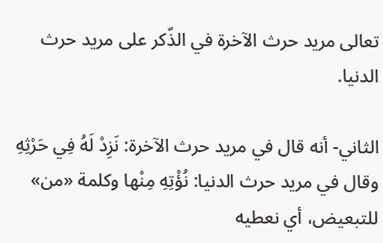تعالى مريد حرث الآخرة في الذّكر على مريد حرث الدنيا.

الثاني- أنه قال في مريد حرث الآخرة: نَزِدْ لَهُ فِي حَرْثِهِ وقال في مريد حرث الدنيا: نُؤْتِهِ مِنْها وكلمة «من» للتبعيض، أي نعطيه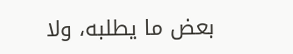بعض ما يطلبه، ولا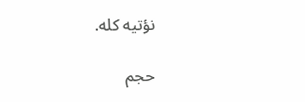نؤتيه كله.

حجم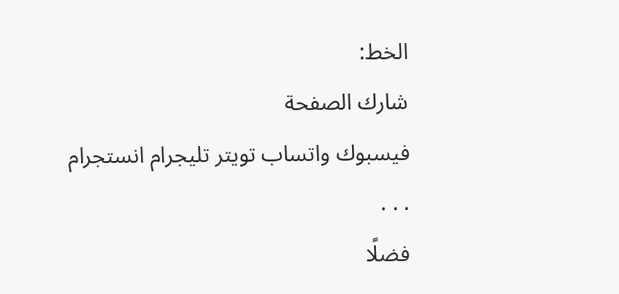الخط:
شارك الصفحة
فيسبوك واتساب تويتر تليجرام انستجرام
. . .
فضلًا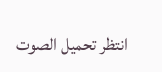انتظر تحميل الصوت